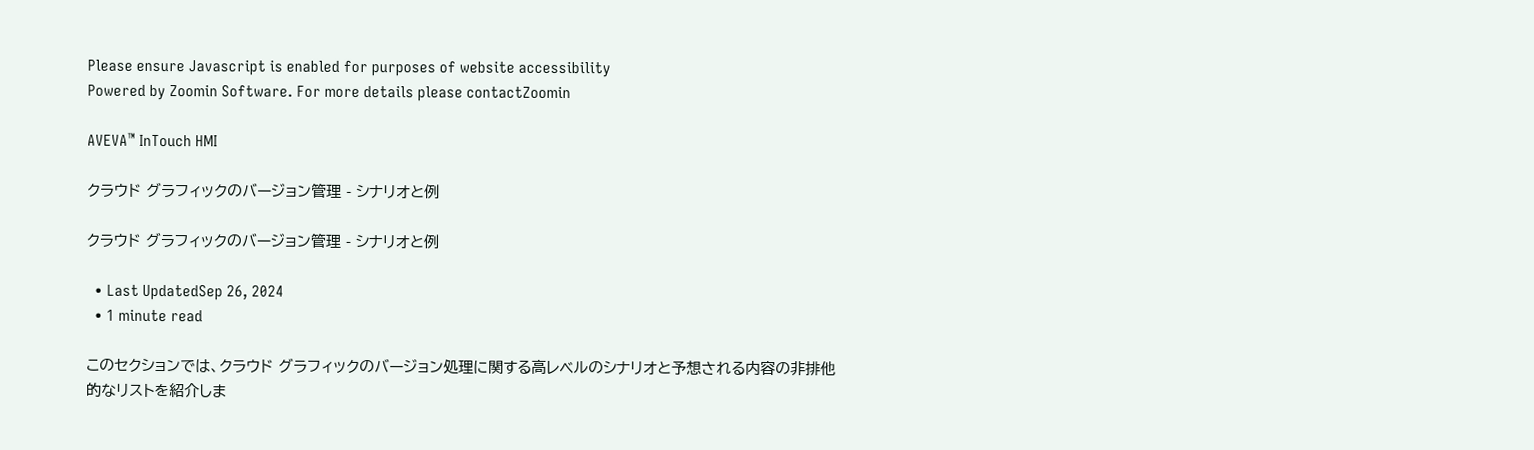Please ensure Javascript is enabled for purposes of website accessibility
Powered by Zoomin Software. For more details please contactZoomin

AVEVA™ InTouch HMI

クラウド グラフィックのバージョン管理 - シナリオと例

クラウド グラフィックのバージョン管理 - シナリオと例

  • Last UpdatedSep 26, 2024
  • 1 minute read

このセクションでは、クラウド グラフィックのバージョン処理に関する高レベルのシナリオと予想される内容の非排他的なリストを紹介しま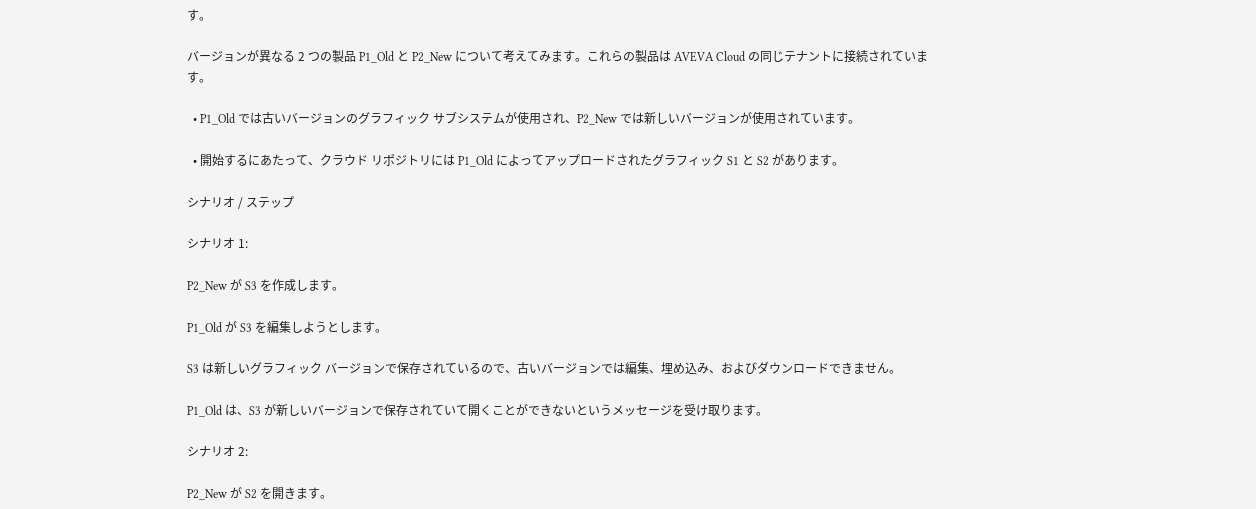す。

バージョンが異なる 2 つの製品 P1_Old と P2_New について考えてみます。これらの製品は AVEVA Cloud の同じテナントに接続されています。

  • P1_Old では古いバージョンのグラフィック サブシステムが使用され、P2_New では新しいバージョンが使用されています。

  • 開始するにあたって、クラウド リポジトリには P1_Old によってアップロードされたグラフィック S1 と S2 があります。

シナリオ / ステップ

シナリオ 1:

P2_New が S3 を作成します。

P1_Old が S3 を編集しようとします。

S3 は新しいグラフィック バージョンで保存されているので、古いバージョンでは編集、埋め込み、およびダウンロードできません。

P1_Old は、S3 が新しいバージョンで保存されていて開くことができないというメッセージを受け取ります。

シナリオ 2:

P2_New が S2 を開きます。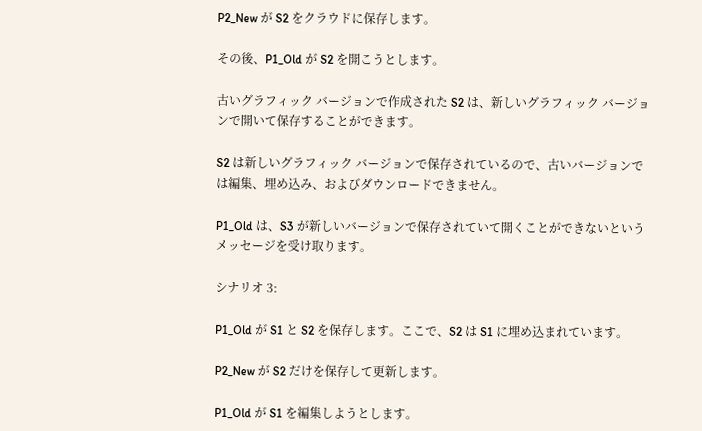P2_New が S2 をクラウドに保存します。

その後、P1_Old が S2 を開こうとします。

古いグラフィック バージョンで作成された S2 は、新しいグラフィック バージョンで開いて保存することができます。

S2 は新しいグラフィック バージョンで保存されているので、古いバージョンでは編集、埋め込み、およびダウンロードできません。

P1_Old は、S3 が新しいバージョンで保存されていて開くことができないというメッセージを受け取ります。

シナリオ 3:

P1_Old が S1 と S2 を保存します。ここで、S2 は S1 に埋め込まれています。

P2_New が S2 だけを保存して更新します。

P1_Old が S1 を編集しようとします。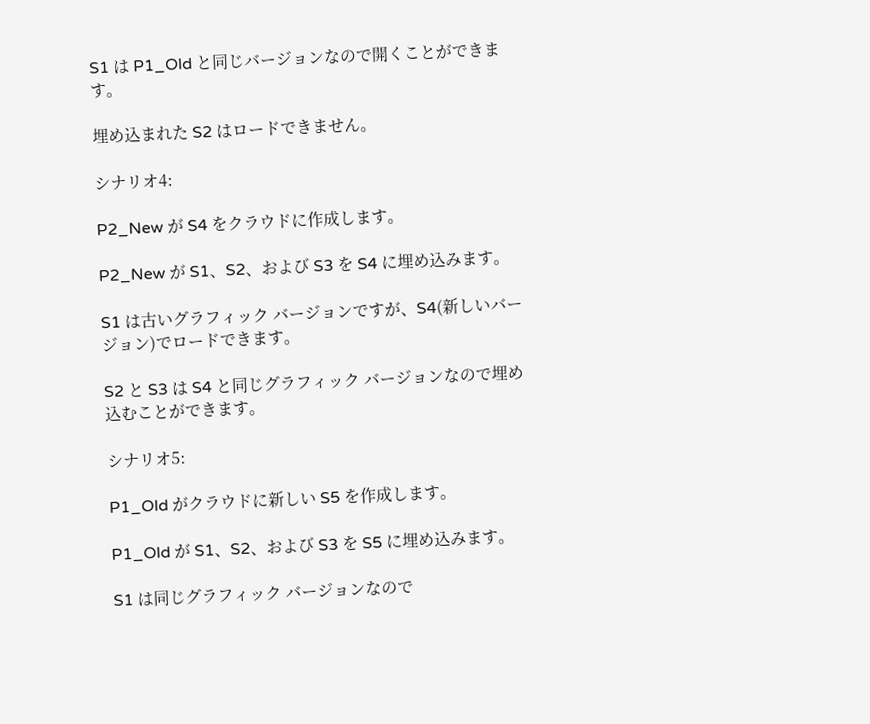S1 は P1_Old と同じバージョンなので開くことができます。

埋め込まれた S2 はロードできません。

シナリオ4:

P2_New が S4 をクラウドに作成します。

P2_New が S1、S2、および S3 を S4 に埋め込みます。

S1 は古いグラフィック バージョンですが、S4(新しいバージョン)でロードできます。

S2 と S3 は S4 と同じグラフィック バージョンなので埋め込むことができます。

シナリオ5:

P1_Old がクラウドに新しい S5 を作成します。

P1_Old が S1、S2、および S3 を S5 に埋め込みます。

S1 は同じグラフィック バージョンなので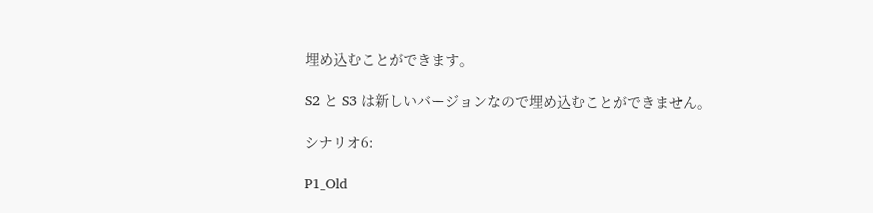埋め込むことができます。

S2 と S3 は新しいバージョンなので埋め込むことができません。

シナリオ6:

P1_Old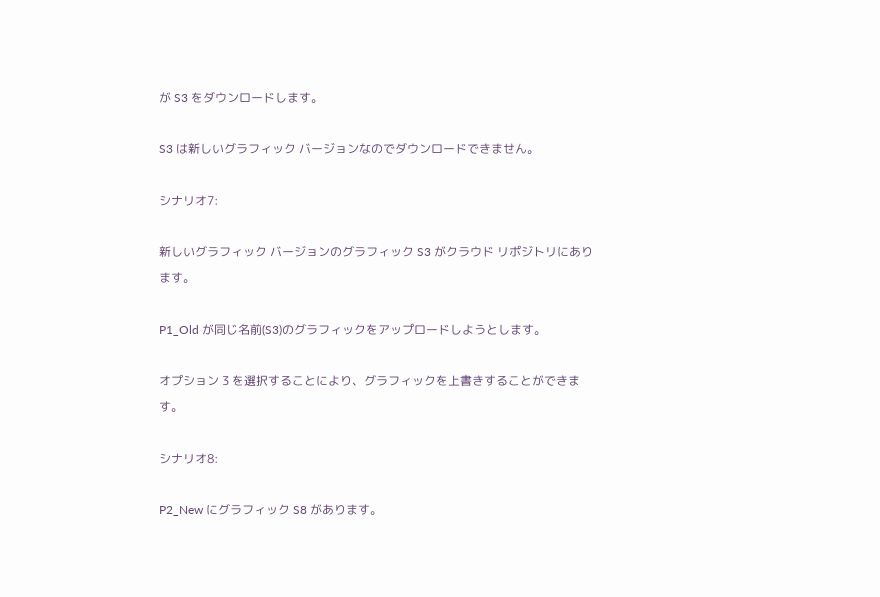が S3 をダウンロードします。

S3 は新しいグラフィック バージョンなのでダウンロードできません。

シナリオ7:

新しいグラフィック バージョンのグラフィック S3 がクラウド リポジトリにあります。

P1_Old が同じ名前(S3)のグラフィックをアップロードしようとします。

オプション 3 を選択することにより、グラフィックを上書きすることができます。

シナリオ8:

P2_New にグラフィック S8 があります。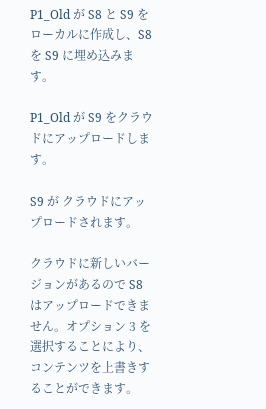P1_Old が S8 と S9 をローカルに作成し、S8 を S9 に埋め込みます。

P1_Old が S9 をクラウドにアップロードします。

S9 が クラウドにアップロードされます。

クラウドに新しいバージョンがあるので S8 はアップロードできません。オプション 3 を選択することにより、コンテンツを上書きすることができます。